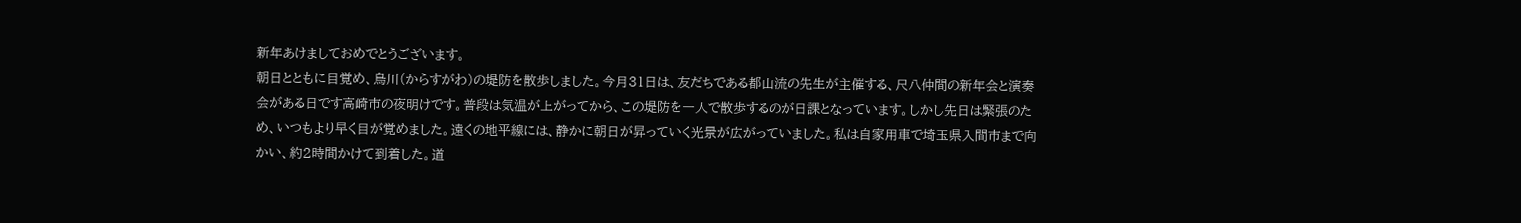新年あけましておめでとうございます。
朝日とともに目覚め、烏川(からすがわ)の堤防を散歩しました。今月31日は、友だちである都山流の先生が主催する、尺八仲間の新年会と演奏会がある日です高崎市の夜明けです。普段は気温が上がってから、この堤防を一人で散歩するのが日課となっています。しかし先日は緊張のため、いつもより早く目が覚めました。遠くの地平線には、静かに朝日が昇っていく光景が広がっていました。私は自家用車で埼玉県入間市まで向かい、約2時間かけて到着した。道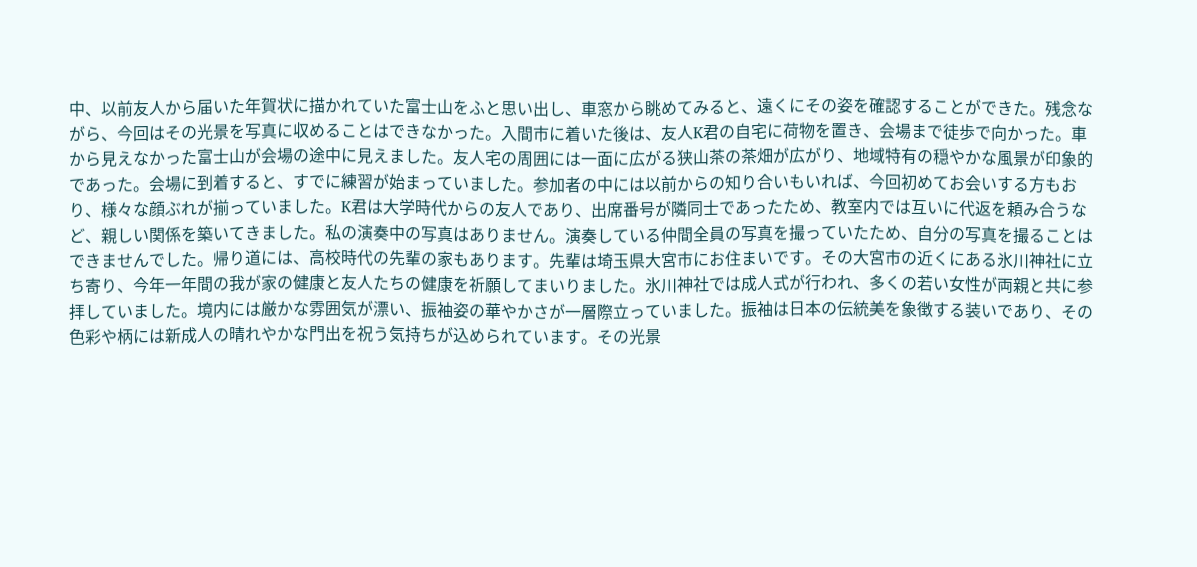中、以前友人から届いた年賀状に描かれていた富士山をふと思い出し、車窓から眺めてみると、遠くにその姿を確認することができた。残念ながら、今回はその光景を写真に収めることはできなかった。入間市に着いた後は、友人K君の自宅に荷物を置き、会場まで徒歩で向かった。車から見えなかった富士山が会場の途中に見えました。友人宅の周囲には一面に広がる狭山茶の茶畑が広がり、地域特有の穏やかな風景が印象的であった。会場に到着すると、すでに練習が始まっていました。参加者の中には以前からの知り合いもいれば、今回初めてお会いする方もおり、様々な顔ぶれが揃っていました。K君は大学時代からの友人であり、出席番号が隣同士であったため、教室内では互いに代返を頼み合うなど、親しい関係を築いてきました。私の演奏中の写真はありません。演奏している仲間全員の写真を撮っていたため、自分の写真を撮ることはできませんでした。帰り道には、高校時代の先輩の家もあります。先輩は埼玉県大宮市にお住まいです。その大宮市の近くにある氷川神社に立ち寄り、今年一年間の我が家の健康と友人たちの健康を祈願してまいりました。氷川神社では成人式が行われ、多くの若い女性が両親と共に参拝していました。境内には厳かな雰囲気が漂い、振袖姿の華やかさが一層際立っていました。振袖は日本の伝統美を象徴する装いであり、その色彩や柄には新成人の晴れやかな門出を祝う気持ちが込められています。その光景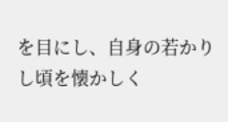を目にし、自身の若かりし頃を懐かしく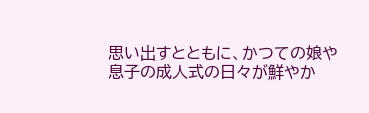思い出すとともに、かつての娘や息子の成人式の日々が鮮やか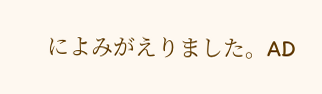によみがえりました。AD